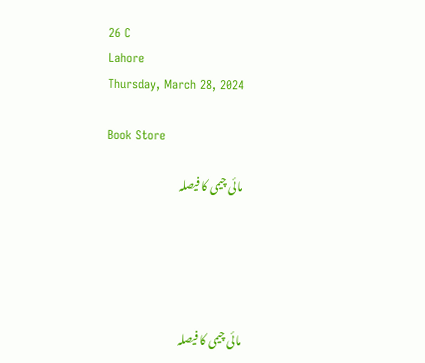26 C
Lahore
Thursday, March 28, 2024

Book Store

مائی چیمی کا فیصلہ





مائی چیمی کا فیصلہ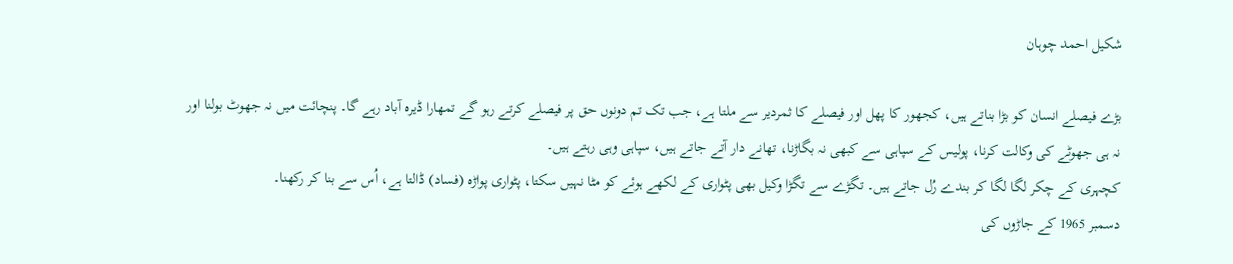شکیل احمد چوہان

بڑے فیصلے انسان کو بڑا بناتے ہیں، کجھور کا پھل اور فیصلے کا ثمردیر سے ملتا ہے، جب تک تم دونوں حق پر فیصلے کرتے رہو گے تمھارا ڈیرہ آباد رہے گا۔ پنچائت میں نہ جھوٹ بولنا اور نہ ہی جھوٹے کی وکالت کرنا، پولیس کے سپاہی سے کبھی نہ بگاڑنا، تھانے دار آتے جاتے ہیں، سپاہی وہی رہتے ہیں۔
کچہری کے چکر لگا لگا کر بندے رُل جاتے ہیں۔ تگڑے سے تگڑا وکیل بھی پٹواری کے لکھے ہوئے کو مٹا نہیں سکتا، پٹواری پواڑہ (فساد) ڈالتا ہے، اُس سے بنا کر رکھنا۔
دسمبر 1965 کے جاڑوں کی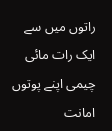راتوں میں سے ایک رات مائی چیمی اپنے پوتوں امانت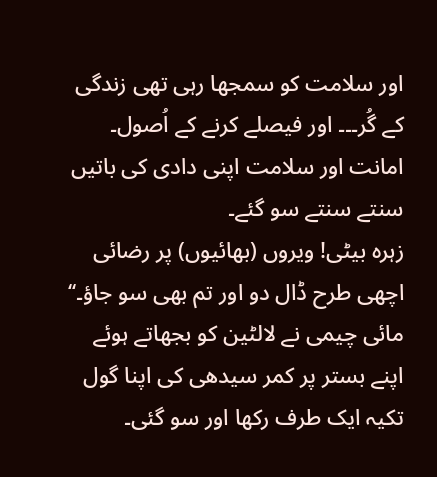اور سلامت کو سمجھا رہی تھی زندگی کے گُر۔۔۔ اور فیصلے کرنے کے اُصول۔ امانت اور سلامت اپنی دادی کی باتیں سنتے سنتے سو گئے۔
زہرہ بیٹی! ویروں (بھائیوں) پر رضائی اچھی طرح ڈال دو اور تم بھی سو جاؤ۔‘‘ مائی چیمی نے لالٹین کو بجھاتے ہوئے اپنے بستر پر کمر سیدھی کی اپنا گول تکیہ ایک طرف رکھا اور سو گئی۔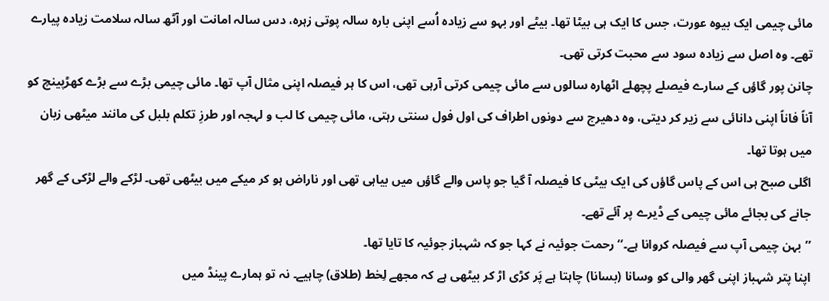مائی چیمی ایک بیوہ عورت، جس کا ایک ہی بیٹا تھا۔ بیٹے اور بہو سے زیادہ اُسے اپنی بارہ سالہ پوتی زہرہ، دس سالہ امانت اور آٹھ سالہ سلامت زیادہ پیارے تھے۔ وہ اصل سے زیادہ سود سے محبت کرتی تھی۔
چانن پور گاؤں کے سارے فیصلے پچھلے اٹھارہ سالوں سے مائی چیمی کرتی آرہی تھی، اس کا ہر فیصلہ اپنی مثال آپ تھا۔ مائی چیمی بڑے سے بڑے کھڑپینچ کو آناً فاناً اپنی دانائی سے زیر کر دیتی، وہ دھیرج سے دونوں اطراف کی اول فول سنتی رہتی، مائی چیمی کا لب و لہجہ اور طرزِ تکلم بلبل کی مانند میٹھی زبان میں ہوتا تھا۔
اگلی صبح ہی اس کے پاس گاؤں کی ایک بیٹی کا فیصلہ آ گیا جو پاس والے گاؤں میں بیاہی تھی اور ناراض ہو کر میکے میں بیٹھی تھی۔ لڑکے والے لڑکی کے گھر جانے کی بجائے مائی چیمی کے ڈیرے پر آئے تھے۔
’’بہن چیمی آپ سے فیصلہ کروانا ہے۔‘‘ رحمت جوئیہ نے کہا جو کہ شہباز جوئیہ کا تایا تھا۔
اپنا پتر شہباز اپنی گھر والی کو وسانا (بسانا) چاہتا ہے پَر کڑی اڑ کر بیٹھی ہے کہ مجھے لِخط (طلاق) چاہیے۔ نہ تو ہمارے پینڈ میں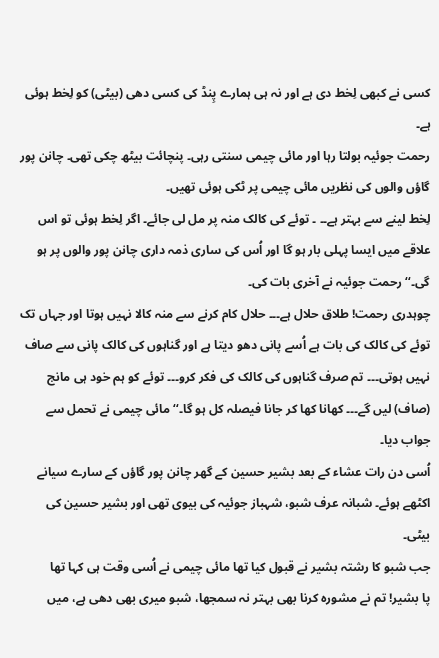کسی نے کبھی لِخط دی ہے اور نہ ہی ہمارے پِنڈ کی کسی دھی (بیٹی) کو لِخط ہوئی ہے۔
رحمت جوئیہ بولتا رہا اور مائی چیمی سنتی رہی۔ پنچائت بیٹھ چکی تھی۔ چانن پور گاؤں والوں کی نظریں مائی چیمی پر ٹکی ہوئی تھیں۔
لِخط لینے سے بہتر ہے۔۔ ۔ توئے کی کالک منہ پر مل لی جائے۔ اگر لِخط ہوئی تو اس علاقے میں ایسا پہلی بار ہو گا اور اُس کی ساری ذمہ داری چانن پور والوں پر ہو گی۔‘‘ رحمت جوئیہ نے آخری بات کی۔
چوہدری رحمت! طلاق حلال ہے۔۔۔ حلال کام کرنے سے منہ کالا نہیں ہوتا اور جہاں تک توئے کی کالک کی بات ہے اُسے پانی دھو دیتا ہے اور گناہوں کی کالک پانی سے صاف نہیں ہوتی۔۔۔ تم صرف گناہوں کی کالک کی فکر کرو۔۔۔ توئے کو ہم خود ہی مانج (صاف) لیں گے۔۔۔ کھانا کھا کر جانا فیصلہ کل ہو گا۔‘‘ مائی چیمی نے تحمل سے جواب دیا۔
اُسی دن رات عشاء کے بعد بشیر حسین کے گھر چانن پور گاؤں کے سارے سیانے اکٹھے ہوئے۔ شبانہ عرف شبو، شہباز جوئیہ کی بیوی تھی اور بشیر حسین کی بیٹی۔
جب شبو کا رشتہ بشیر نے قبول کیا تھا مائی چیمی نے اُسی وقت ہی کہا تھا
پا بشیر! تم نے مشورہ کرنا بھی بہتر نہ سمجھا، شبو میری بھی دھی ہے، میں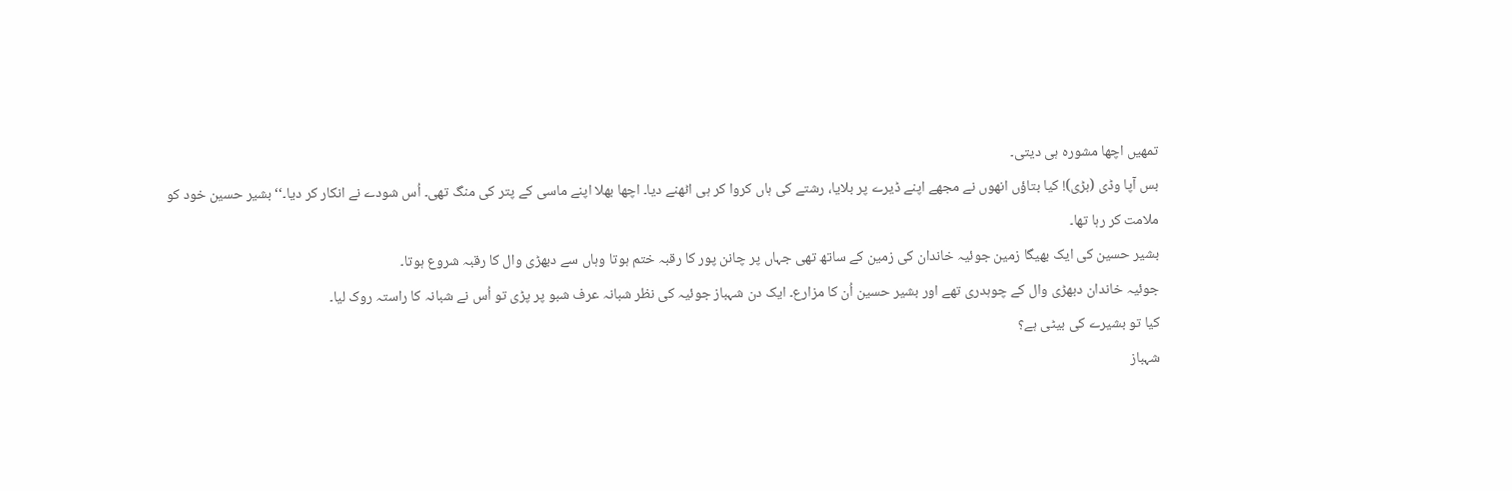تمھیں اچھا مشورہ ہی دیتی۔
بس آپا وڈی (بڑی)! کیا بتاؤں انھوں نے مجھے اپنے ڈیرے پر بلایا، رشتے کی ہاں کروا کر ہی اٹھنے دیا۔ اچھا بھلا اپنے ماسی کے پتر کی منگ تھی۔ اُس شودے نے انکار کر دیا۔‘‘ بشیر حسین خود کو ملامت کر رہا تھا۔
بشیر حسین کی ایک بھیگا زمین جوئیہ خاندان کی زمین کے ساتھ تھی جہاں پر چانن پور کا رقبہ ختم ہوتا وہاں سے دبھڑی وال کا رقبہ شروع ہوتا۔
جوئیہ خاندان دبھڑی وال کے چوہدری تھے اور بشیر حسین اُن کا مزارع۔ ایک دن شہباز جوئیہ کی نظر شبانہ عرف شبو پر پڑی تو اُس نے شبانہ کا راستہ روک لیا۔
کیا تو بشیرے کی بیٹی ہے؟
شہباز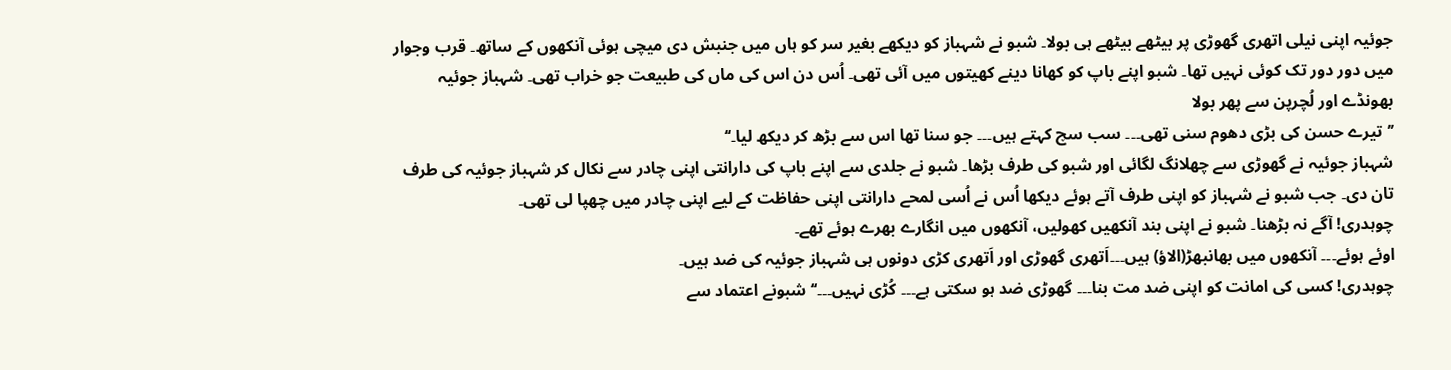جوئیہ اپنی نیلی اتھری گھوڑی پر بیٹھے بیٹھے ہی بولا۔ شبو نے شہباز کو دیکھے بغیر سر کو ہاں میں جنبش دی میچی ہوئی آنکھوں کے ساتھ۔ قرب وجوار میں دور دور تک کوئی نہیں تھا۔ شبو اپنے باپ کو کھانا دینے کھیتوں میں آئی تھی۔ اُس دن اس کی ماں کی طبیعت جو خراب تھی۔ شہباز جوئیہ بھونڈے اور لُچرپن سے پھر بولا
’’تیرے حسن کی بڑی دھوم سنی تھی۔۔۔ سب سچ کہتے ہیں۔۔۔ جو سنا تھا اس سے بڑھ کر دیکھ لیا۔‘‘
شہباز جوئیہ نے گھوڑی سے چھلانگ لگائی اور شبو کی طرف بڑھا۔ شبو نے جلدی سے اپنے باپ کی دارانتی اپنی چادر سے نکال کر شہباز جوئیہ کی طرف تان دی۔ جب شبو نے شہباز کو اپنی طرف آتے ہوئے دیکھا اُس نے اُسی لمحے دارانتی اپنی حفاظت کے لیے اپنی چادر میں چھپا لی تھی۔
چوہدری! آگے نہ بڑھنا۔ شبو نے اپنی بند آنکھیں کھولیں، آنکھوں میں انگارے بھرے ہوئے تھے۔
اوئے ہوئے۔۔۔ آنکھوں میں بھانبھڑ(الاؤ) ہیں۔۔۔اَتھری گھوڑی اور اَتھری کڑی دونوں ہی شہباز جوئیہ کی ضد ہیں۔
چوہدری! کسی کی امانت کو اپنی ضد مت بنا۔۔۔ گھوڑی ضد ہو سکتی ہے۔۔۔ کُڑی نہیں۔۔۔‘‘ شبونے اعتماد سے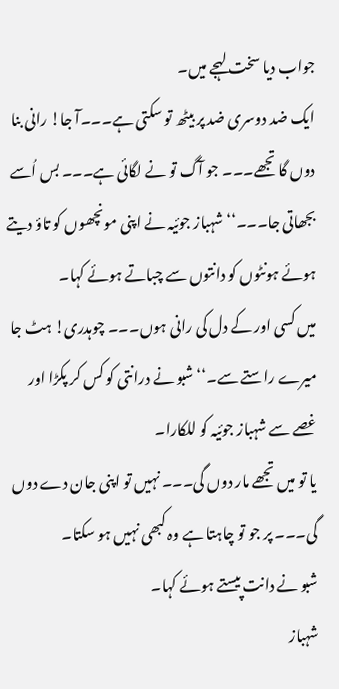جواب دیا سخت لہجے میں۔
ایک ضد دوسری ضد پر بیٹھ تو سکتی ہے۔۔۔آ جا! رانی بنا دوں گا تجھے۔۔۔ جو آگ تو نے لگائی ہے۔۔۔ بس اُسے بجھاتی جا۔۔۔‘‘ شہباز جوئیہ نے اپنی مونچھوں کو تاؤ دیتے ہوئے ہونٹوں کو دانتوں سے چباتے ہوئے کہا۔
میں کسی اور کے دل کی رانی ہوں۔۔۔ چوہدری! ہٹ جا میرے راستے سے۔‘‘ شبو نے درانتی کو کس کر پکڑا اور غصے سے شہباز جوئیہ کو للکارا۔
یا تو میں تجھے مار دوں گی۔۔۔ نہیں تو اپنی جان دے دوں گی۔۔۔ پر جو تو چاہتا ہے وہ کبھی نہیں ہو سکتا۔
شبو نے دانت پیستے ہوئے کہا۔
شہباز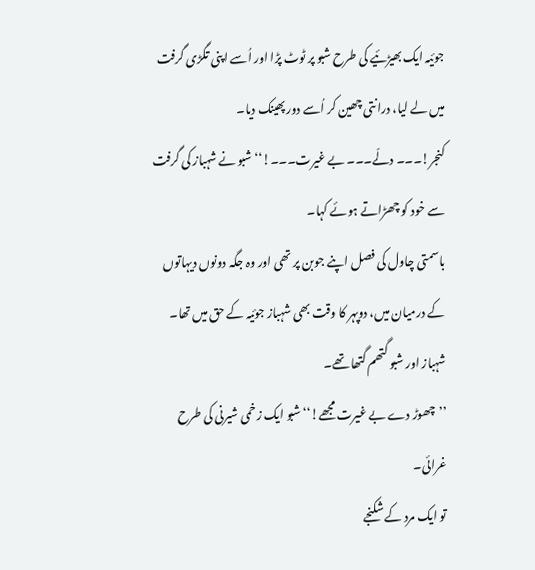جوئیہ ایک بھیڑئیے کی طرح شبو پر ٹوٹ پڑا اور اُسے اپنی تگڑی گرفت میں لے لیا، درانتی چھین کر اُسے دور پھینک دیا۔
کنجر!۔۔۔ دلّے۔۔۔ بے غیرت۔۔۔!‘‘ شبو نے شہباز کی گرفت سے خود کو چھڑاتے ہوئے کہا۔
باسمتی چاول کی فصل اپنے جوبن پر تھی اور وہ جگہ دونوں دیہاتوں کے درمیان میں، دوپہر کا وقت بھی شہباز جوئیہ کے حق میں تھا۔ شہباز اور شبو گتھم گتھا تھے۔
’’چھوڑ دے بے غیرت مجھے!‘‘ شبو ایک زخمی شیرنی کی طرح غرائی۔
تو ایک مرد کے شکنجے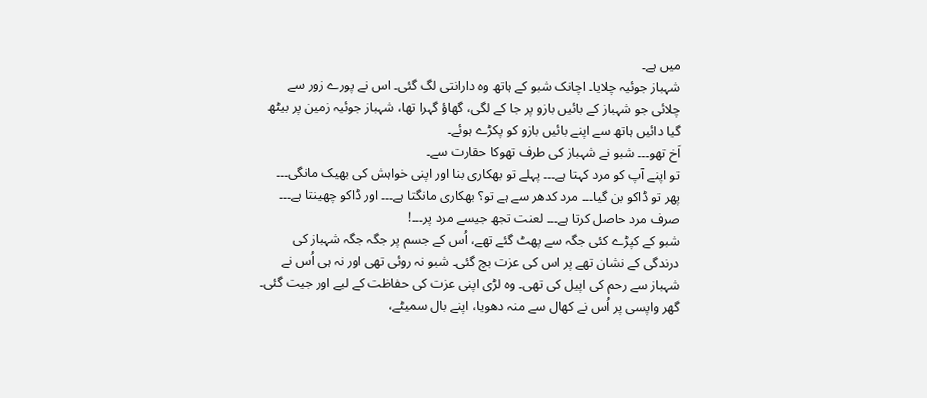میں ہے۔
شہباز جوئیہ چلایا۔ اچانک شبو کے ہاتھ وہ دارانتی لگ گئی۔ اس نے پورے زور سے چلائی جو شہباز کے بائیں بازو پر جا کے لگی، گھاؤ گہرا تھا، شہباز جوئیہ زمین پر بیٹھ گیا دائیں ہاتھ سے اپنے بائیں بازو کو پکڑے ہوئے۔
اَخ تھو۔۔۔ شبو نے شہباز کی طرف تھوکا حقارت سے۔
تو اپنے آپ کو مرد کہتا ہے۔۔۔ پہلے تو بھکاری بنا اور اپنی خواہش کی بھیک مانگی۔۔۔ پھر تو ڈاکو بن گیا۔۔۔ مرد کدھر سے ہے تو؟ بھکاری مانگتا ہے۔۔۔ اور ڈاکو چھینتا ہے۔۔۔ صرف مرد حاصل کرتا ہے۔۔۔ لعنت تجھ جیسے مرد پر۔۔۔!
شبو کے کپڑے کئی جگہ سے پھٹ گئے تھے، اُس کے جسم پر جگہ جگہ شہباز کی درندگی کے نشان تھے پر اس کی عزت بچ گئی۔ شبو نہ روئی تھی اور نہ ہی اُس نے شہباز سے رحم کی اپیل کی تھی۔ وہ لڑی اپنی عزت کی حفاظت کے لیے اور جیت گئی۔ گھر واپسی پر اُس نے کھال سے منہ دھویا، اپنے بال سمیٹے،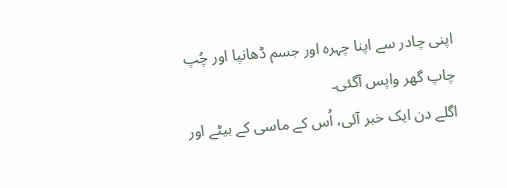اپنی چادر سے اپنا چہرہ اور جسم ڈھانپا اور چُپ چاپ گھر واپس آگئی۔
اگلے دن ایک خبر آئی، اُس کے ماسی کے بیٹے اور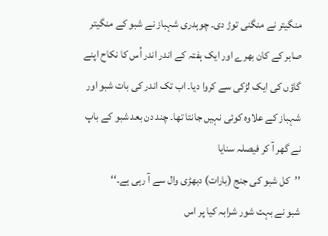منگیتر نے منگنی توڑ دی۔ چوہدری شہباز نے شبو کے منگیتر صابر کے کان بھرے اور ایک ہفتہ کے اندر اندر اُس کا نکاح اپنے گاؤں کی ایک لڑکی سے کروا دیا۔ اب تک اندر کی بات شبو اور شہباز کے علاوہ کوئی نہیں جانتا تھا۔ چند دن بعد شبو کے باپ نے گھر آ کر فیصلہ سنایا
’’کل شبو کی جنج (بارات) دبھڑی وال سے آ رہی ہے۔‘‘
شبو نے بہت شور شرابہ کیا پر اس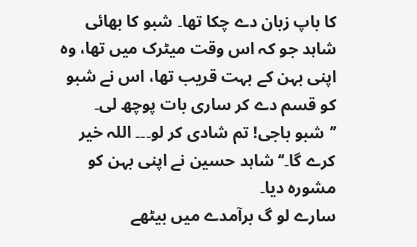کا باپ زبان دے چکا تھا۔ شبو کا بھائی شاہد جو کہ اس وقت میٹرک میں تھا، وہ اپنی بہن کے بہت قریب تھا، اس نے شبو کو قسم دے کر ساری بات پوچھ لی۔
’’شبو باجی! تم شادی کر لو۔۔۔ اللہ خیر کرے گا۔‘‘ شاہد حسین نے اپنی بہن کو مشورہ دیا۔
سارے لو گ برآمدے میں بیٹھے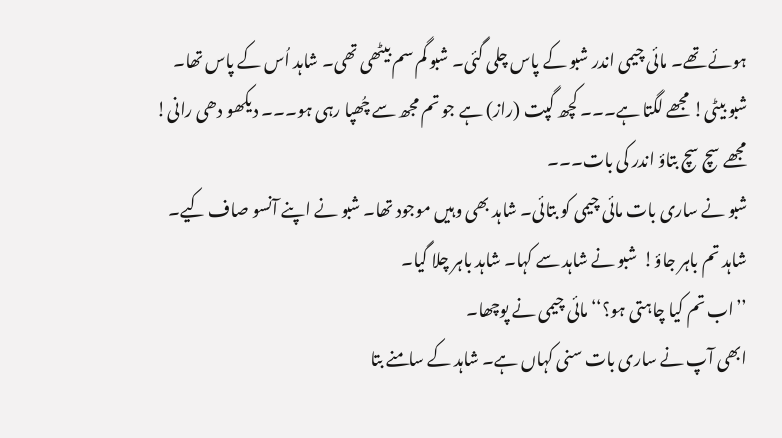ہوئے تھے۔ مائی چیمی اندر شبو کے پاس چلی گئی۔ شبو گم سم بیٹھی تھی۔ شاہد اُس کے پاس تھا۔
شبو بیٹی! مجھے لگتا ہے۔۔۔ کچھ گپت (راز) ہے جو تم مجھ سے چُھپا رہی ہو۔۔۔ دیکھو دھی رانی! مجھے سچ سچ بتاؤ اندر کی بات۔۔۔
شبو نے ساری بات مائی چیمی کو بتائی۔ شاہد بھی وہیں موجود تھا۔ شبو نے اپنے آنسو صاف کیے۔
شاہد تم باہر جاؤ!  شبو نے شاہد سے کہا۔ شاہد باہر چلا گیا۔
’’اب تم کیا چاہتی ہو؟‘‘ مائی چیمی نے پوچھا۔
ابھی آپ نے ساری بات سنی کہاں ہے۔ شاہد کے سامنے بتا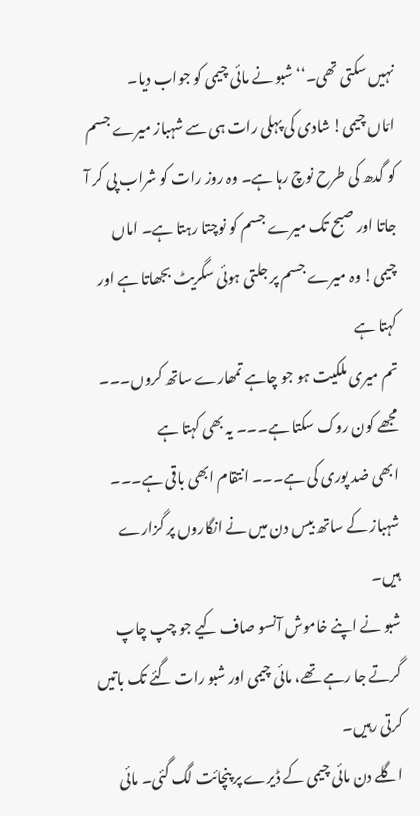نہیں سکتی تھی۔‘‘ شبو نے مائی چیمی کو جواب دیا۔
امّاں چیمی! شادی کی پہلی رات ہی سے شہباز میرے جسم کو گدھ کی طرح نوچ رہا ہے۔ وہ روز رات کو شراب پی کر آ جاتا اور صبح تک میرے جسم کو نوچتا رہتا ہے۔ اماں چیمی! وہ میرے جسم پر جلتی ہوئی سگریٹ بجھاتا ہے اور کہتا ہے
تم میری ملکیت ہو جو چاہے تمھارے ساتھ کروں۔۔۔ مجھے کون روک سکتا ہے۔۔۔ یہ بھی کہتا ہے
ابھی ضد پوری کی ہے۔۔۔ انتقام ابھی باقی ہے۔۔۔ شہباز کے ساتھ بیس دن میں نے انگاروں پر گزارے ہیں۔
شبو نے اپنے خاموش آنسو صاف کیے جو چپ چاپ گرتے جا رہے تھے، مائی چیمی اور شبو رات گئے تک باتیں کرتی رہیں۔
اگلے دن مائی چیمی کے ڈیرے پر پنچائت لگ گئی۔ مائی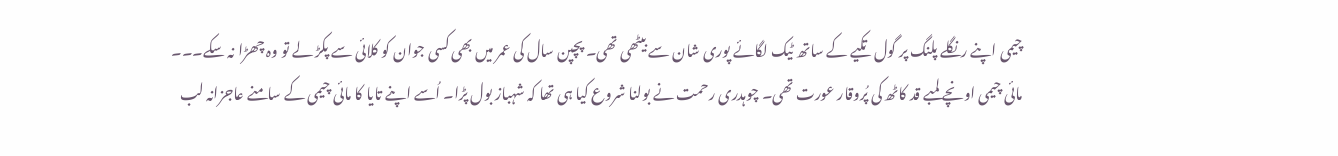چیمی اپنے رنگلے پلنگ پر گول تکیے کے ساتھ ٹیک لگائے پوری شان سے بیٹھی تھی۔ پچپن سال کی عمر میں بھی کسی جوان کو کلائی سے پکڑ لے تو وہ چھڑا نہ سکے۔۔۔
مائی چیمی اونچے لمبے قد کاٹھ کی پُروقار عورت تھی۔ چوہدری رحمت نے بولنا شروع کیا ہی تھا کہ شہباز بول پڑا۔ اُسے اپنے تایا کا مائی چیمی کے سامنے عاجزانہ لب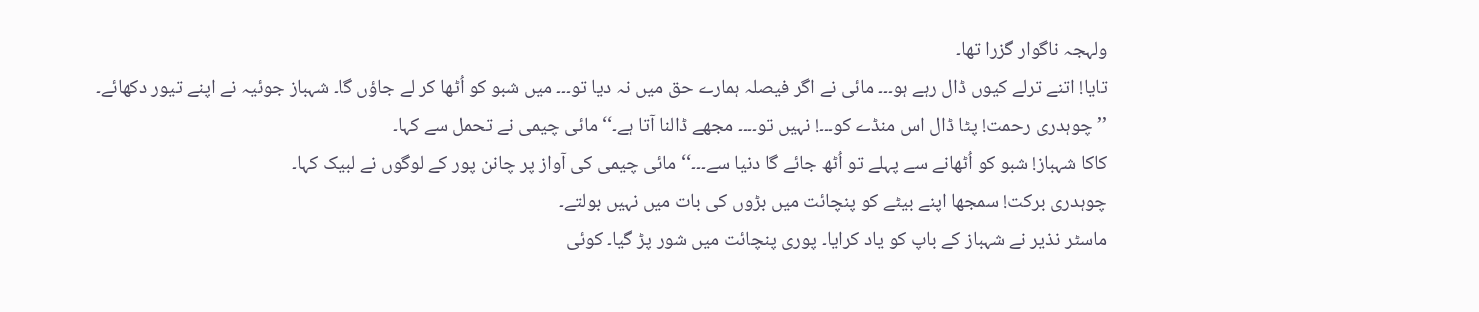ولہجہ ناگوار گزرا تھا۔
تایا! اتنے ترلے کیوں ڈال رہے ہو۔۔۔ مائی نے اگر فیصلہ ہمارے حق میں نہ دیا تو۔۔۔ میں شبو کو اُٹھا کر لے جاؤں گا۔ شہباز جوئیہ نے اپنے تیور دکھائے۔
’’چوہدری رحمت! پٹا ڈال اس منڈے کو۔۔۔! نہیں تو۔۔۔۔ مجھے ڈالنا آتا ہے۔‘‘ مائی چیمی نے تحمل سے کہا۔
کاکا شہباز! شبو کو اُٹھانے سے پہلے تو اُٹھ جائے گا دنیا سے۔۔۔‘‘ مائی چیمی کی آواز پر چانن پور کے لوگوں نے لبیک کہا۔
چوہدری برکت! سمجھا اپنے بیٹے کو پنچائت میں بڑوں کی بات میں نہیں بولتے۔
ماسٹر نذیر نے شہباز کے باپ کو یاد کرایا۔ پوری پنچائت میں شور پڑ گیا۔ کوئی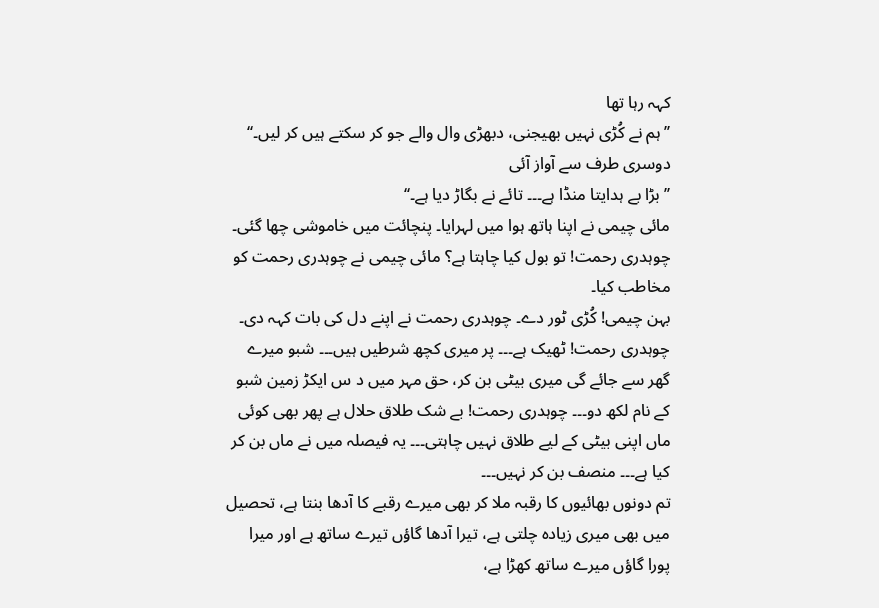کہہ رہا تھا
’’ہم نے کُڑی نہیں بھیجنی، دبھڑی وال والے جو کر سکتے ہیں کر لیں۔‘‘
دوسری طرف سے آواز آئی
’’بڑا بے ہدایتا منڈا ہے۔۔۔ تائے نے بگاڑ دیا ہے۔‘‘
مائی چیمی نے اپنا ہاتھ ہوا میں لہرایا۔ پنچائت میں خاموشی چھا گئی۔
چوہدری رحمت! تو بول کیا چاہتا ہے؟ مائی چیمی نے چوہدری رحمت کو مخاطب کیا۔
بہن چیمی! کُڑی ٹور دے۔ چوہدری رحمت نے اپنے دل کی بات کہہ دی۔
چوہدری رحمت! ٹھیک ہے۔۔۔ پر میری کچھ شرطیں ہیں۔۔۔ شبو میرے گھر سے جائے گی میری بیٹی بن کر، حق مہر میں د س ایکڑ زمین شبو کے نام لکھ دو۔۔۔ چوہدری رحمت! بے شک طلاق حلال ہے پھر بھی کوئی ماں اپنی بیٹی کے لیے طلاق نہیں چاہتی۔۔۔ یہ فیصلہ میں نے ماں بن کر کیا ہے۔۔۔ منصف بن کر نہیں۔۔۔
تم دونوں بھائیوں کا رقبہ ملا کر بھی میرے رقبے کا آدھا بنتا ہے، تحصیل میں بھی میری زیادہ چلتی ہے، تیرا آدھا گاؤں تیرے ساتھ ہے اور میرا پورا گاؤں میرے ساتھ کھڑا ہے،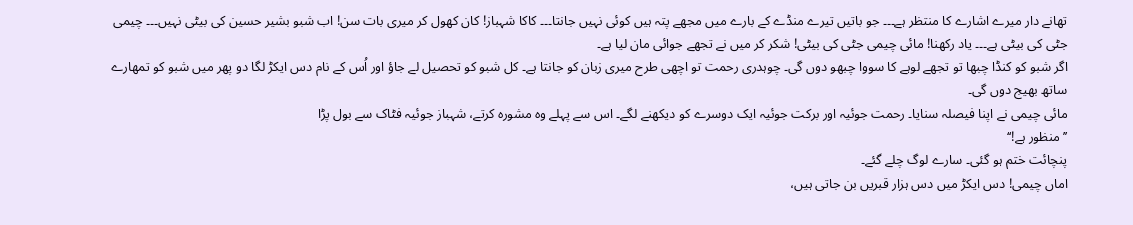تھانے دار میرے اشارے کا منتظر ہے۔۔۔ جو باتیں تیرے منڈے کے بارے میں مجھے پتہ ہیں کوئی نہیں جانتا۔۔۔ کاکا شہباز! کان کھول کر میری بات سن! اب شبو بشیر حسین کی بیٹی نہیں۔۔۔ چیمی جٹی کی بیٹی ہے۔۔۔ یاد رکھنا! مائی چیمی جٹی کی بیٹی! شکر کر میں نے تجھے جوائی مان لیا ہے۔
اگر شبو کو کنڈا چبھا تو تجھے لوہے کا سووا چبھو دوں گی۔ چوہدری رحمت تو اچھی طرح میری زبان کو جانتا ہے۔ کل شبو کو تحصیل لے جاؤ اور اُس کے نام دس ایکڑ لگا دو پھر میں شبو کو تمھارے ساتھ بھیج دوں گی۔
مائی چیمی نے اپنا فیصلہ سنایا۔ رحمت جوئیہ اور برکت جوئیہ ایک دوسرے کو دیکھنے لگے۔ اس سے پہلے وہ مشورہ کرتے، شہباز جوئیہ فٹاک سے بول پڑا
’’منظور ہے!‘‘
پنچائت ختم ہو گئی۔ سارے لوگ چلے گئے۔
اماں چیمی! دس ایکڑ میں دس ہزار قبریں بن جاتی ہیں،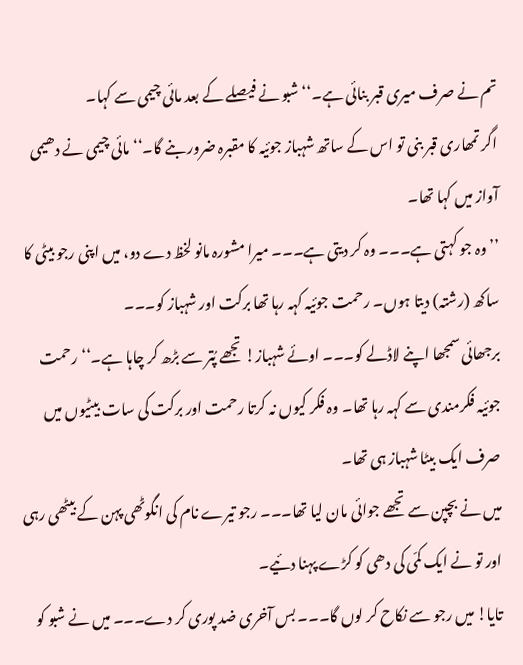تم نے صرف میری قبر بنائی ہے۔‘‘ شبو نے فیصلے کے بعد مائی چیمی سے کہا۔
اگر تمھاری قبر بنی تو اس کے ساتھ شہباز جوئیہ کا مقبرہ ضرور بنے گا۔‘‘ مائی چیمی نے دھیمی آواز میں کہا تھا۔
’’وہ جو کہتی ہے۔۔۔ وہ کر دیتی ہے۔۔۔ میرا مشورہ مانو لخظ دے دو، میں اپنی رجو بیٹی کا ساکھ (رشتہ) دیتا ہوں۔ رحمت جوئیہ کہہ رہا تھا برکت اور شہباز کو۔۔۔
برجھائی سمجھا اپنے لاڈلے کو۔۔۔ اوئے شہباز! تجھے پُتر سے بڑھ کر چاہا ہے۔‘‘ رحمت جوئیہ فکرمندی سے کہہ رہا تھا۔ وہ فکر کیوں نہ کرتا رحمت اور برکت کی سات بیٹیوں میں صرف ایک بیٹا شہباز ہی تھا۔
میں نے بچپن سے تجھے جوائی مان لیا تھا۔۔۔ رجو تیرے نام کی انگوٹھی پہن کے بیٹھی رہی اور تو نے ایک کمّی کی دھی کو کڑے پہنا دئیے۔
تایا! میں رجو سے نکاح کر لوں گا۔۔۔ بس آخری ضد پوری کر دے۔۔۔ میں نے شبو کو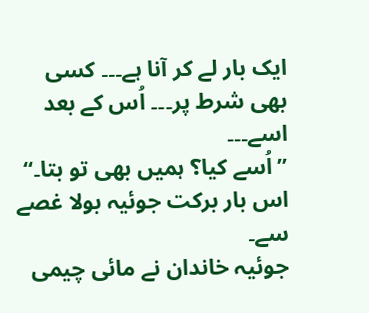ایک بار لے کر آنا ہے۔۔۔ کسی بھی شرط پر۔۔۔ اُس کے بعد اسے۔۔۔
’’اُسے کیا؟ ہمیں بھی تو بتا۔‘‘ اس بار برکت جوئیہ بولا غصے سے۔
جوئیہ خاندان نے مائی چیمی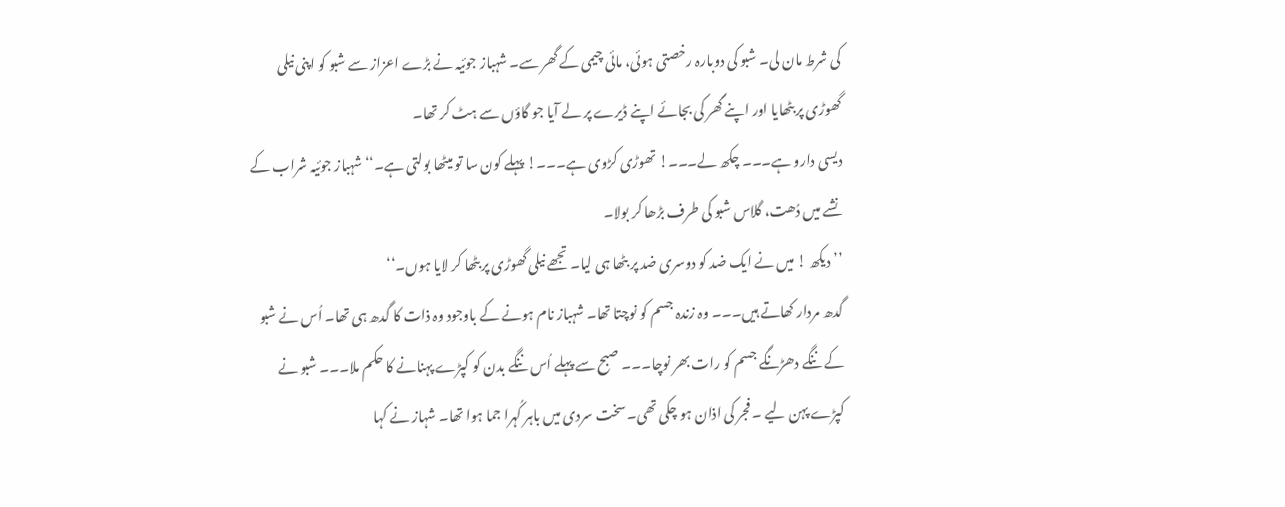کی شرط مان لی۔ شبو کی دوبارہ رخصتی ہوئی، مائی چیمی کے گھر سے۔ شہباز جوئیہ نے بڑے اعزاز سے شبو کو اپنی نیلی گھوڑی پر بٹھایا اور اپنے گھر کی بجائے اپنے ڈیرے پر لے آیا جو گاؤں سے ہٹ کر تھا۔
دیسی دارو ہے۔۔۔ چکھ لے۔۔۔! تھوڑی کڑوی ہے۔۔۔! پہلے کون سا تو میٹھا بولتی ہے۔‘‘ شہباز جوئیہ شراب کے نشے میں دُھت، گلاس شبو کی طرف بڑھا کر بولا۔
’’دیکھ ! میں نے ایک ضد کو دوسری ضد پر بٹھا ہی لیا۔ تجھے نیلی گھوڑی پر بٹھا کر لایا ہوں۔‘‘
گدھ مردار کھاتے ہیں۔۔۔ وہ زندہ جسم کو نوچتا تھا۔ شہباز نام ہونے کے باوجود وہ ذات کا گدھ ہی تھا۔ اُس نے شبو کے ننگے دھڑنگے جسم کو رات بھر نوچا۔۔۔ صبح سے پہلے اُس ننگے بدن کو کپڑے پہنانے کا حکم ملا۔۔۔ شبو نے کپڑے پہن لیے ۔ فجر کی اذان ہو چکی تھی۔ سخت سردی میں باہر کُہرا جما ہوا تھا۔ شہاز نے کہا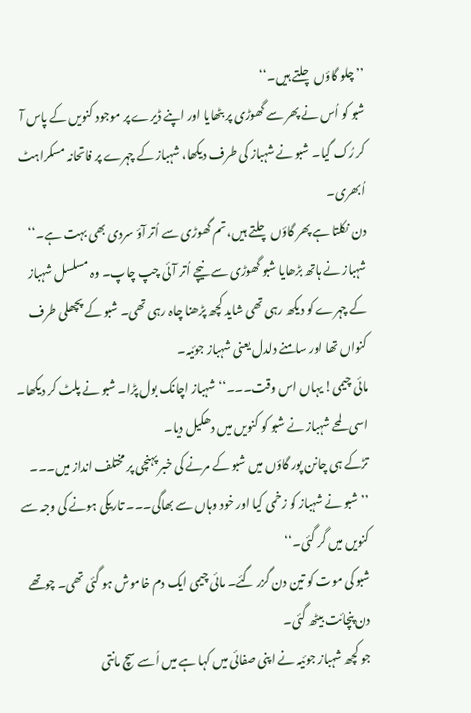’’چلو گاؤں چلتے ہیں۔‘‘
شبو کو اُس نے پھر سے گھوڑی پر بٹھایا اور اپنے ڈیرے پر موجود کنویں کے پاس آ کر رُک گیا۔ شبو نے شہباز کی طرف دیکھا، شہباز کے چہرے پر فاتحانہ مسکراہٹ اُبھری۔
دن نکلتا ہے پھر گاؤں چلتے ہیں، تم گھوڑی سے اُتر آؤ سردی بھی بہت ہے۔‘‘ شہباز نے ہاتھ بڑھایا شبو گھوڑی سے نیچے اُتر آئی چپ چاپ۔ وہ مسلسل شہباز کے چہرے کو دیکھ رہی تھی شاید کچھ پڑھنا چاہ رہی تھی۔ شبو کے پچھلی طرف کنواں تھا اور سامنے دلدل یعنی شہباز جوئیہ۔
مائی چیمی! یہاں اس وقت۔۔۔‘‘ شہباز اچانک بول پڑا۔ شبو نے پلٹ کر دیکھا۔ اسی لمحے شہباز نے شبو کو کنویں میں دھکیل دیا۔
تڑکے ہی چانن پور گاؤں میں شبو کے مرنے کی خبر پہنچی پر مختلف انداز میں۔۔۔
’’شبو نے شہباز کو زخمی کیا اور خود وہاں سے بھاگی۔۔۔ تاریکی ہونے کی وجہ سے کنویں میں گر گئی۔‘‘
شبو کی موت کو تین دن گزر گئے۔ مائی چیمی ایک دم خاموش ہو گئی تھی۔ چوتھے دن پنچائت بیٹھ گئی۔
جو کچھ شہباز جوئیہ نے اپنی صفائی میں کہا ہے میں اُسے سچ مانتی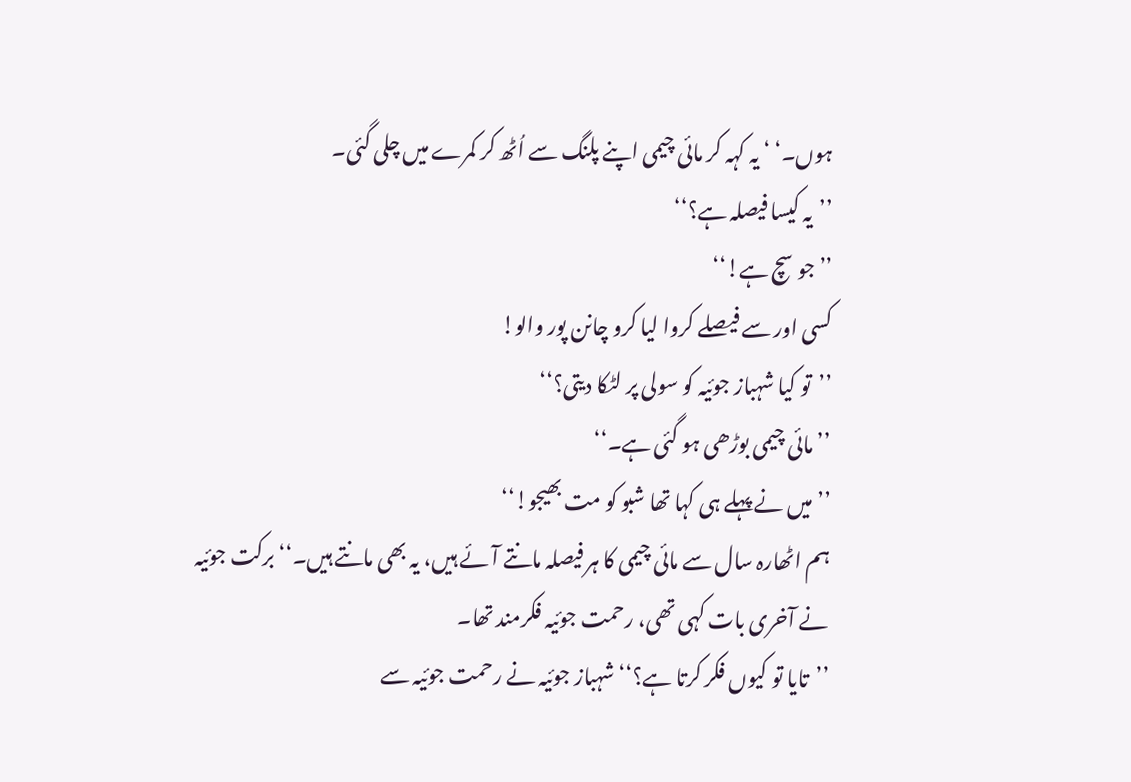ہوں۔‘ ‘ یہ کہہ کر مائی چیمی اپنے پلنگ سے اُٹھ کر کمرے میں چلی گئی۔
’’یہ کیسا فیصلہ ہے؟‘‘
’’جو سچ ہے!‘‘
کسی اور سے فیصلے کروا لیا کرو چانن پور والو!
’’تو کیا شہباز جوئیہ کو سولی پر لٹکا دیتی؟‘‘
’’مائی چیمی بوڑھی ہو گئی ہے۔‘‘
’’میں نے پہلے ہی کہا تھا شبو کو مت بھیجو!‘‘
ہم اٹھارہ سال سے مائی چیمی کا ہر فیصلہ مانتے آئے ہیں، یہ بھی مانتے ہیں۔‘‘ برکت جوئیہ نے آخری بات کہی تھی، رحمت جوئیہ فکرمند تھا۔
’’تایا تو کیوں فکر کرتا ہے؟‘‘ شہباز جوئیہ نے رحمت جوئیہ سے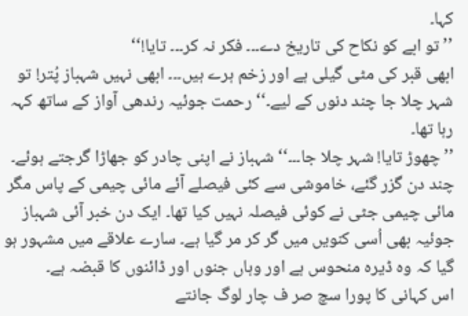کہا۔
’’تو ابے کو نکاح کی تاریخ دے۔۔۔ فکر نہ کر۔۔۔ تایا!‘‘
ابھی قبر کی مٹی گیلی ہے اور زخم ہرے ہیں۔۔۔ ابھی نہیں شہباز پُتر! تو شہر چلا جا چند دنوں کے لیے۔‘‘ رحمت جوئیہ رندھی آواز کے ساتھ کہہ رہا تھا۔
’’چھوڑ تایا! شہر چلا جا۔۔۔‘‘ شہباز نے اپنی چادر کو جھاڑا گرجتے ہوئے۔
چند دن گزر گئے، خاموشی سے کئی فیصلے آئے مائی چیمی کے پاس مگر مائی چیمی جٹی نے کوئی فیصلہ نہیں کیا تھا۔ ایک دن خبر آئی شہباز جوئیہ بھی اُسی کنویں میں گر کر مر گیا ہے۔ سارے علاقے میں مشہور ہو گیا کہ وہ ڈیرہ منحوس ہے اور وہاں جنوں اور ڈائنوں کا قبضہ ہے۔
اس کہانی کا پورا سچ صر ف چار لوگ جانتے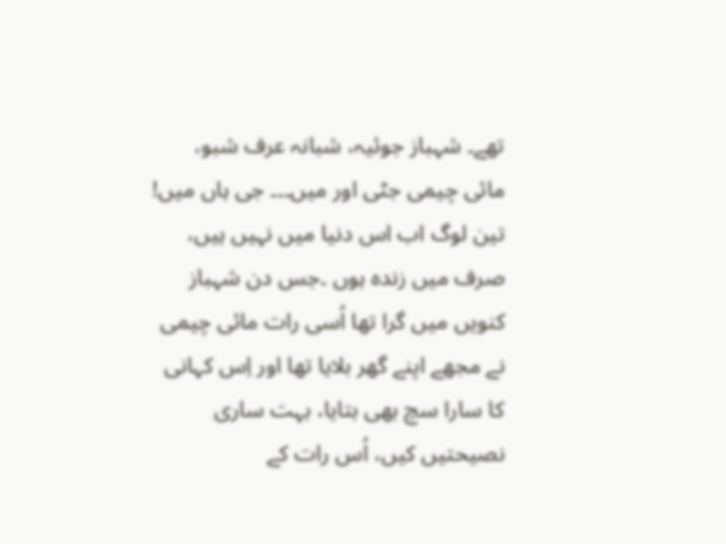تھے۔ شہباز جوئیہ، شبانہ عرف شبو، مائی چیمی جٹی اور میں۔۔۔ جی ہاں میں! تین لوگ اب اس دنیا میں نہیں ہیں، صرف میں زندہ ہوں ۔جس دن شہباز کنویں میں گرا تھا اُسی رات مائی چیمی نے مجھے اپنے گھر بلایا تھا اور اِس کہانی کا سارا سچ بھی بتایا، بہت ساری نصیحتیں کیں، اُس رات کے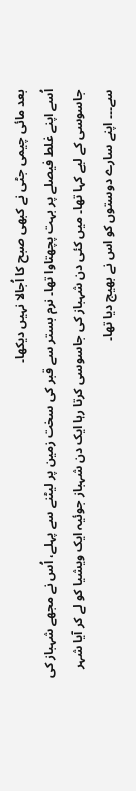بعد مائی چیمی جٹی نے کبھی صبح کا اُجالا نہیں دیکھا۔
اُسے اپنے غلط فیصلے پر بہت پچھتاوا تھا۔ نرم بستر سے قبر کی سخت زمین پر لیٹنے سے پہلے، اُس نے مجھے شہباز کی جاسوسی کے لیے کہا تھا۔ میں کئی دن شہباز کی جاسوسی کرتا رہا ایک دن شہباز جوئیہ ایک ویشیا کو لے کر آیا شہر سے۔۔۔ اپنے سارے دوستوں کو اس نے بھیج دیا تھا۔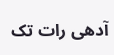آدھی رات تک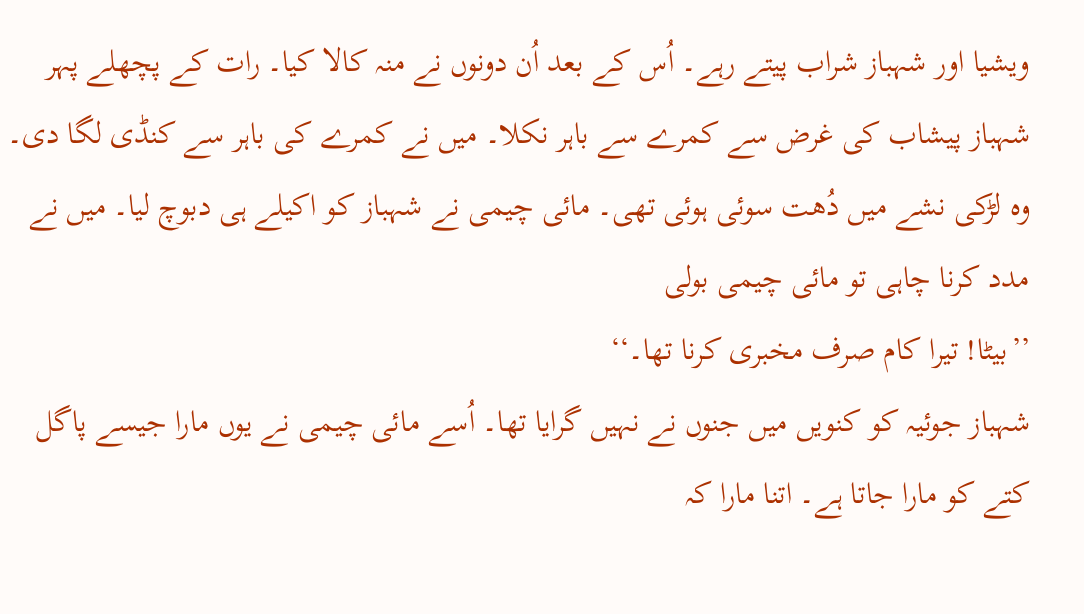ویشیا اور شہباز شراب پیتے رہے۔ اُس کے بعد اُن دونوں نے منہ کالا کیا۔ رات کے پچھلے پہر شہباز پیشاب کی غرض سے کمرے سے باہر نکلا۔ میں نے کمرے کی باہر سے کنڈی لگا دی۔
وہ لڑکی نشے میں دُھت سوئی ہوئی تھی۔ مائی چیمی نے شہباز کو اکیلے ہی دبوچ لیا۔ میں نے مدد کرنا چاہی تو مائی چیمی بولی
’’بیٹا! تیرا کام صرف مخبری کرنا تھا۔‘‘
شہباز جوئیہ کو کنویں میں جنوں نے نہیں گرایا تھا۔ اُسے مائی چیمی نے یوں مارا جیسے پاگل کتے کو مارا جاتا ہے۔ اتنا مارا کہ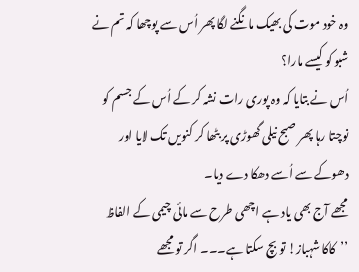وہ خود موت کی بھیک مانگنے لگا پھر اُس سے پوچھا کہ تم نے شبو کو کیسے مارا؟
اُس نے بتایا کہ وہ پوری رات نشہ کر کے اُس کے جسم کو نوچتا رہا پھر صبح نیلی گھوڑی پر بٹھا کر کنویں تک لایا اور دھوکے سے اُسے دھکا دے دیا۔
مجھے آج بھی یاد ہے اچھی طرح سے مائی چیمی کے الفاظ
’’کاکا شہباز! تو بچ سکتا ہے۔۔۔ اگر تو مجھے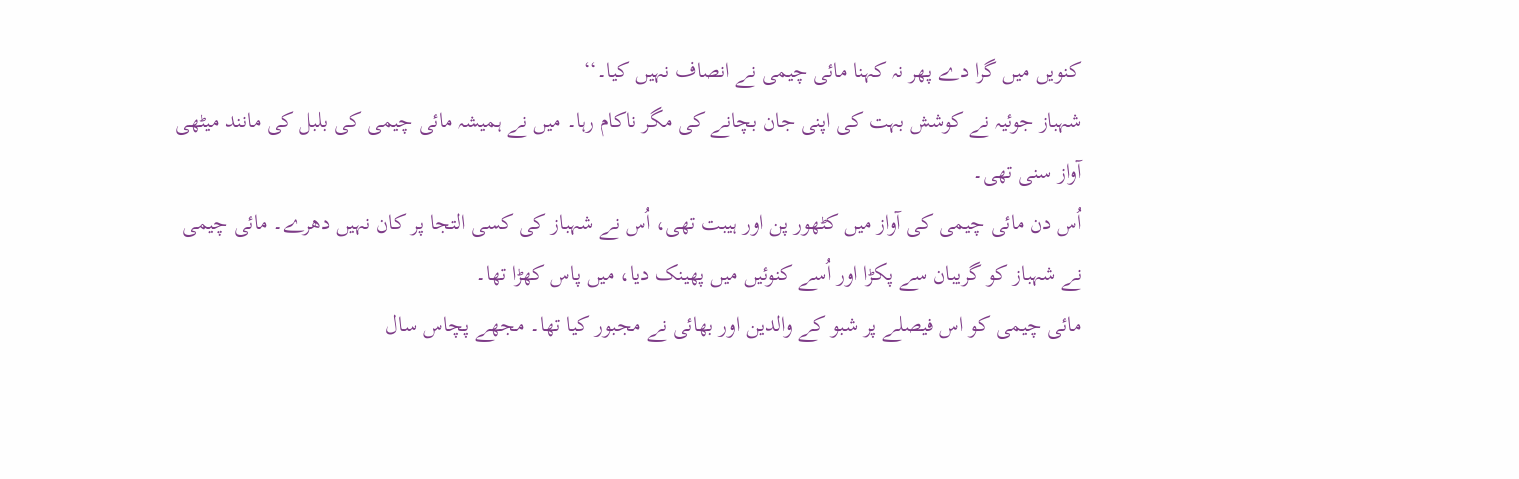کنویں میں گرا دے پھر نہ کہنا مائی چیمی نے انصاف نہیں کیا۔‘‘
شہباز جوئیہ نے کوشش بہت کی اپنی جان بچانے کی مگر ناکام رہا۔ میں نے ہمیشہ مائی چیمی کی بلبل کی مانند میٹھی آواز سنی تھی۔
اُس دن مائی چیمی کی آواز میں کٹھور پن اور ہیبت تھی، اُس نے شہباز کی کسی التجا پر کان نہیں دھرے۔ مائی چیمی نے شہباز کو گریبان سے پکڑا اور اُسے کنوئیں میں پھینک دیا، میں پاس کھڑا تھا۔
مائی چیمی کو اس فیصلے پر شبو کے والدین اور بھائی نے مجبور کیا تھا۔ مجھے پچاس سال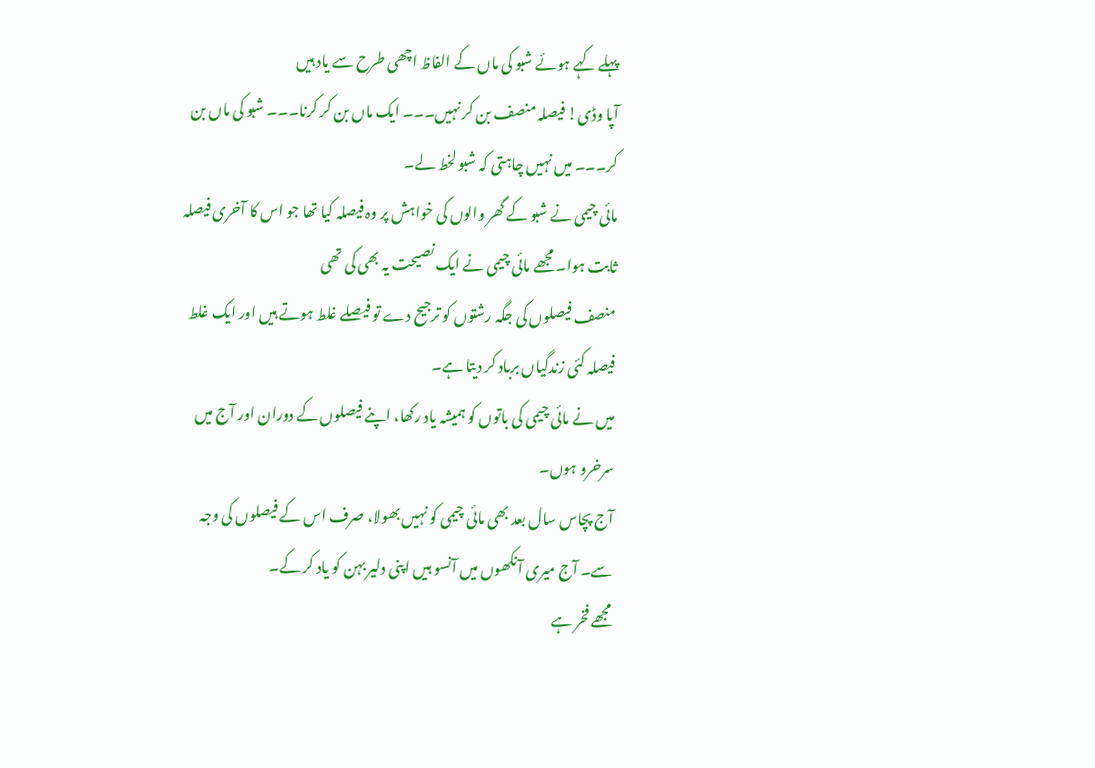پہلے کہے ہوئے شبو کی ماں کے الفاظ اچھی طرح سے یاد ہیں
آپا وڈی! فیصلہ منصف بن کر نہیں۔۔۔ ایک ماں بن کر کرنا۔۔۔ شبو کی ماں بن کر۔۔۔ میں نہیں چاہتی کہ شبو لخط لے۔
مائی چیمی نے شبو کے گھر والوں کی خواہش پر وہ فیصلہ کیا تھا جو اس کا آخری فیصلہ ثابت ہوا۔ مجھے مائی چیمی نے ایک نصیحت یہ بھی کی تھی
منصف فیصلوں کی جگہ رشتوں کو ترجیح دے تو فیصلے غلط ہوتے ہیں اور ایک غلط فیصلہ کئی زندگیاں برباد کر دیتا ہے۔
میں نے مائی چیمی کی باتوں کو ہمیشہ یاد رکھا، اپنے فیصلوں کے دوران اور آج میں سرخرو ہوں۔
آج پچاس سال بعد بھی مائی چیمی کو نہیں بھولا، صرف اس کے فیصلوں کی وجہ سے۔ آج میری آنکھوں میں آنسو ہیں اپنی دلیر بہن کو یاد کر کے۔
مجھے فخر ہے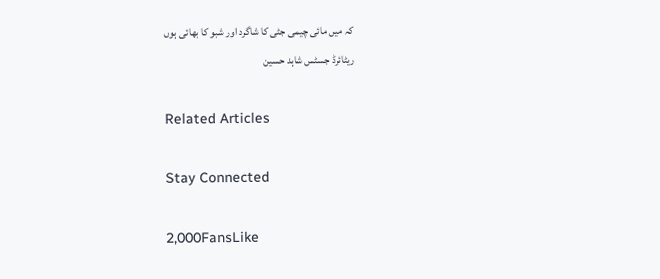کہ میں مائی چیمی جٹی کا شاگرد اور شبو کا بھائی ہوں
ریٹائرڈ جسٹس شاہد حسین

Related Articles

Stay Connected

2,000FansLike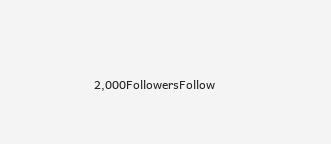2,000FollowersFollow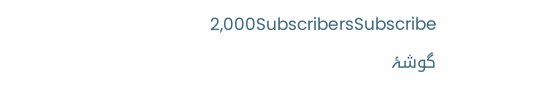2,000SubscribersSubscribe
گوشۂ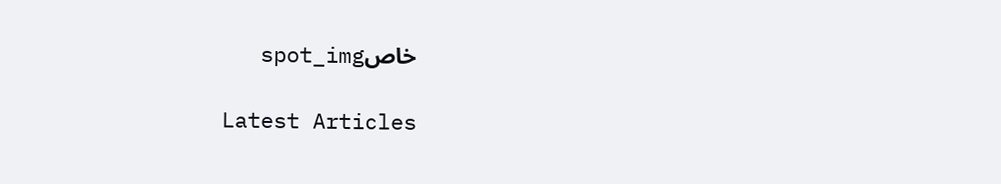خاصspot_img

Latest Articles